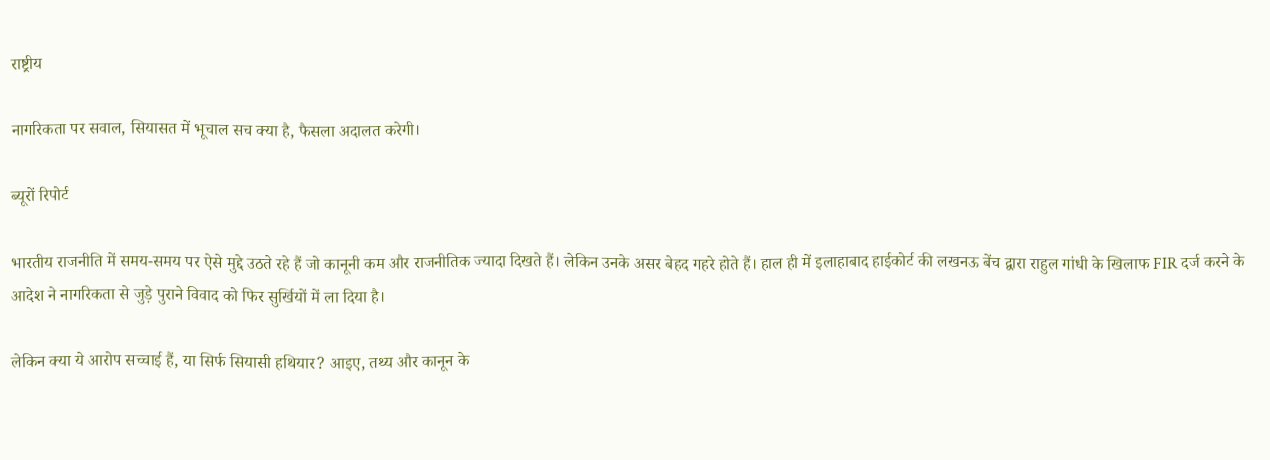राष्ट्रीय

नागरिकता पर सवाल, सियासत में भूचाल सच क्या है, फैसला अदालत करेगी।

ब्यूरों रिपोर्ट

भारतीय राजनीति में समय-समय पर ऐसे मुद्दे उठते रहे हैं जो कानूनी कम और राजनीतिक ज्यादा दिखते हैं। लेकिन उनके असर बेहद गहरे होते हैं। हाल ही में इलाहाबाद हाईकोर्ट की लखनऊ बेंच द्वारा राहुल गांधी के खिलाफ FIR दर्ज करने के आदेश ने नागरिकता से जुड़े पुराने विवाद को फिर सुर्खियों में ला दिया है।

लेकिन क्या ये आरोप सच्चाई हैं, या सिर्फ सियासी हथियार? आइए, तथ्य और कानून के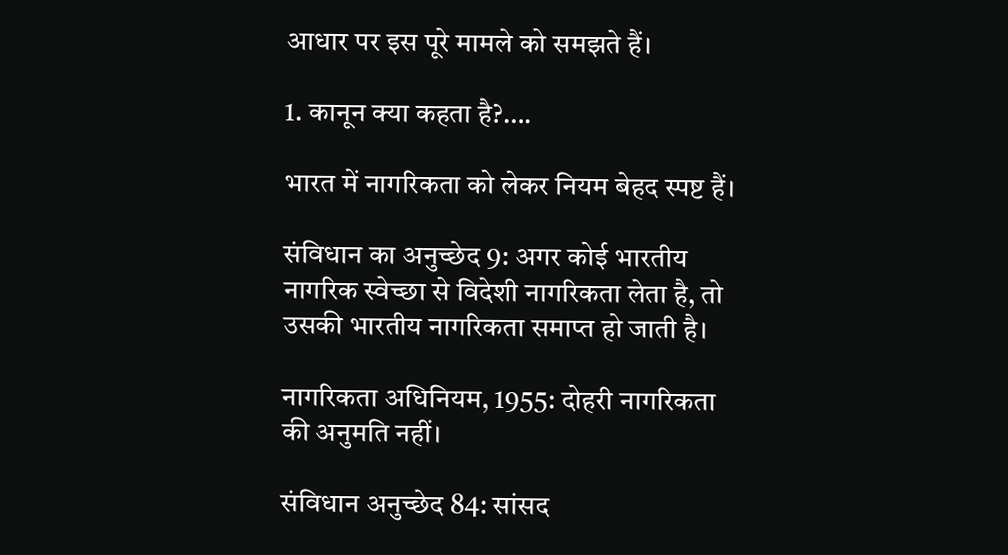आधार पर इस पूरे मामले को समझते हैं।

1. कानून क्या कहता है?….

भारत में नागरिकता को लेकर नियम बेहद स्पष्ट हैं।

संविधान का अनुच्छेद 9: अगर कोई भारतीय नागरिक स्वेच्छा से विदेशी नागरिकता लेता है, तो उसकी भारतीय नागरिकता समाप्त हो जाती है।

नागरिकता अधिनियम, 1955: दोहरी नागरिकता की अनुमति नहीं।

संविधान अनुच्छेद 84: सांसद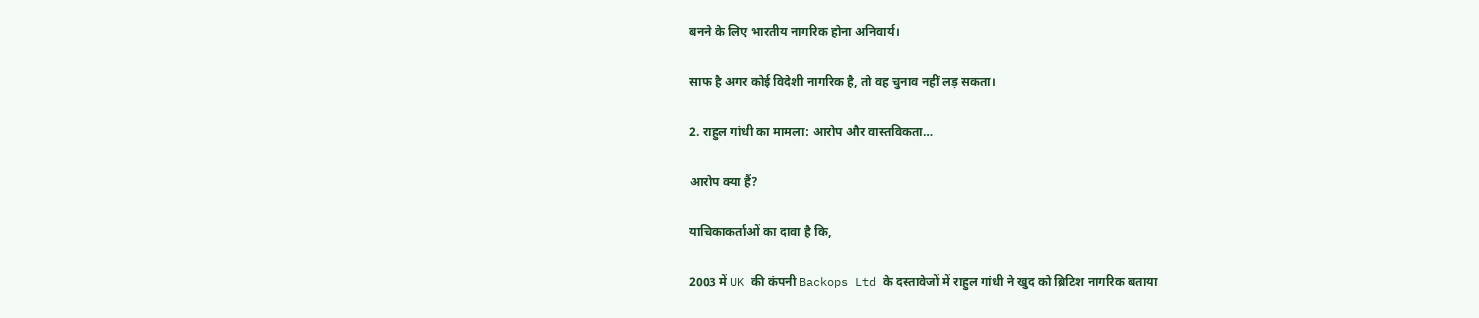बनने के लिए भारतीय नागरिक होना अनिवार्य।

साफ है अगर कोई विदेशी नागरिक है, तो वह चुनाव नहीं लड़ सकता।

2. राहुल गांधी का मामला: आरोप और वास्तविकता…

आरोप क्या हैं?

याचिकाकर्ताओं का दावा है कि,

2003 में UK की कंपनी Backops Ltd के दस्तावेजों में राहुल गांधी ने खुद को ब्रिटिश नागरिक बताया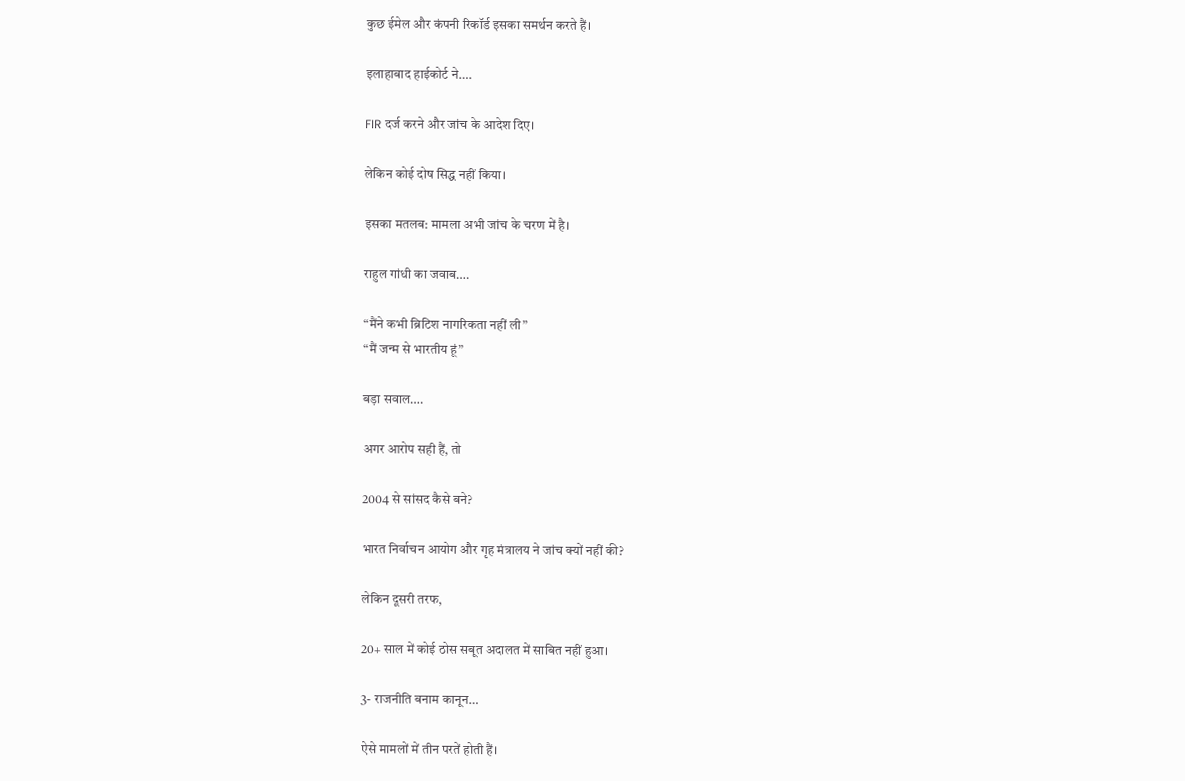कुछ ईमेल और कंपनी रिकॉर्ड इसका समर्थन करते हैं।

इलाहाबाद हाईकोर्ट ने….

FIR दर्ज करने और जांच के आदेश दिए।

लेकिन कोई दोष सिद्ध नहीं किया।

इसका मतलब: मामला अभी जांच के चरण में है।

राहुल गांधी का जवाब….

“मैंने कभी ब्रिटिश नागरिकता नहीं ली”
“मैं जन्म से भारतीय हूं”

बड़ा सवाल….

अगर आरोप सही हैं, तो

2004 से सांसद कैसे बने?

भारत निर्वाचन आयोग और गृह मंत्रालय ने जांच क्यों नहीं की?

लेकिन दूसरी तरफ,

20+ साल में कोई ठोस सबूत अदालत में साबित नहीं हुआ।

3- राजनीति बनाम कानून…

ऐसे मामलों में तीन परतें होती हैं।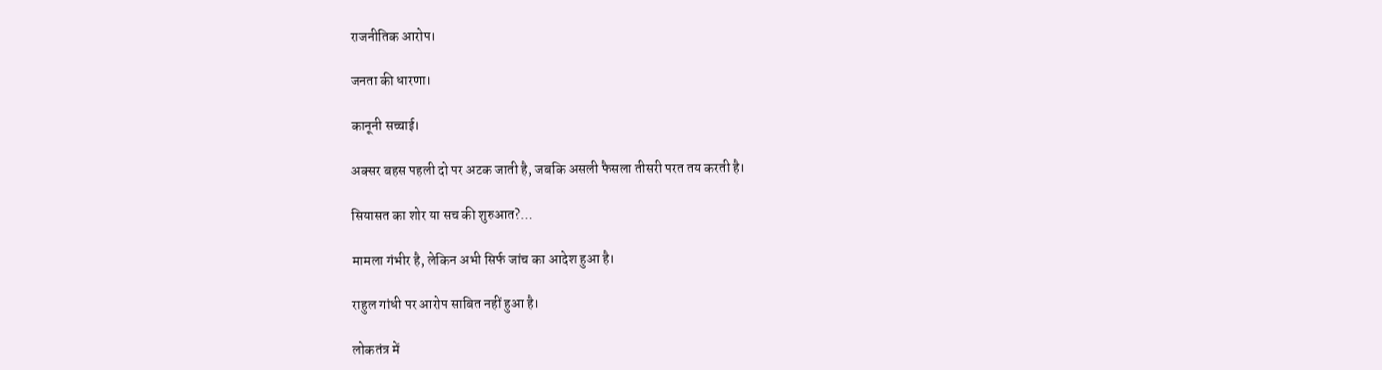राजनीतिक आरोप।

जनता की धारणा।

कानूनी सच्चाई।

अक्सर बहस पहली दो पर अटक जाती है, जबकि असली फैसला तीसरी परत तय करती है।

सियासत का शोर या सच की शुरुआत?…

मामला गंभीर है, लेकिन अभी सिर्फ जांच का आदेश हुआ है।

राहुल गांधी पर आरोप साबित नहीं हुआ है।

लोकतंत्र में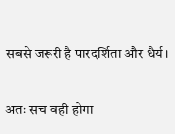सबसे जरूरी है पारदर्शिता और धैर्य।

अतः सच वही होगा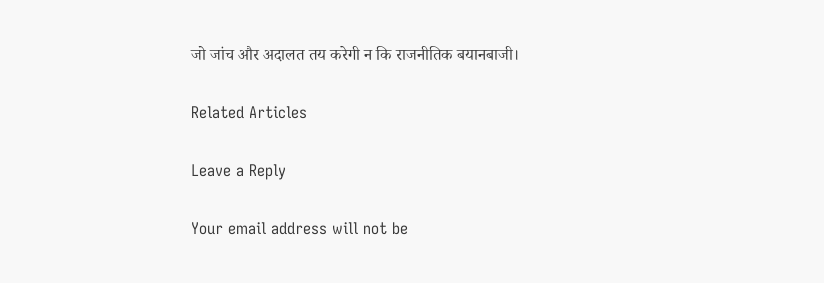जो जांच और अदालत तय करेगी न कि राजनीतिक बयानबाजी।

Related Articles

Leave a Reply

Your email address will not be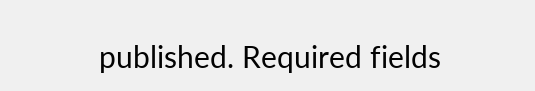published. Required fields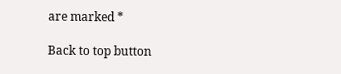are marked *

Back to top button